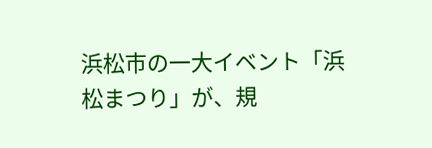浜松市の一大イベント「浜松まつり」が、規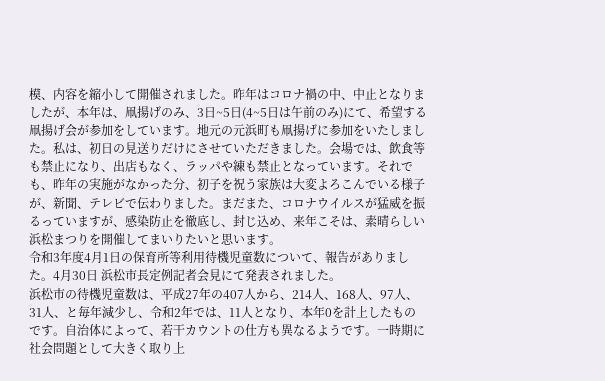模、内容を縮小して開催されました。昨年はコロナ禍の中、中止となりましたが、本年は、凧揚げのみ、3日~5日(4~5日は午前のみ)にて、希望する凧揚げ会が参加をしています。地元の元浜町も凧揚げに参加をいたしました。私は、初日の見送りだけにさせていただきました。会場では、飲食等も禁止になり、出店もなく、ラッパや練も禁止となっています。それでも、昨年の実施がなかった分、初子を祝う家族は大変よろこんでいる様子が、新聞、テレビで伝わりました。まだまた、コロナウイルスが猛威を振るっていますが、感染防止を徹底し、封じ込め、来年こそは、素晴らしい浜松まつりを開催してまいりたいと思います。
令和3年度4月1日の保育所等利用待機児童数について、報告がありました。4月30日 浜松市長定例記者会見にて発表されました。
浜松市の待機児童数は、平成27年の407人から、214人、168人、97人、31人、と毎年減少し、令和2年では、11人となり、本年0を計上したものです。自治体によって、若干カウントの仕方も異なるようです。一時期に社会問題として大きく取り上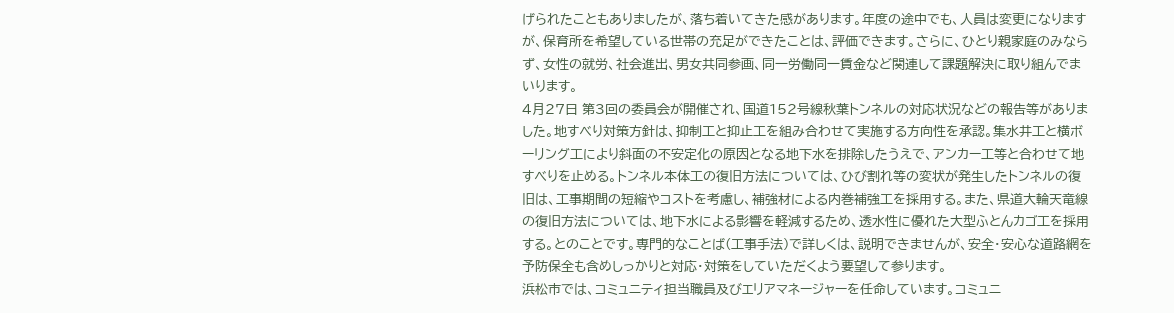げられたこともありましたが、落ち着いてきた感があります。年度の途中でも、人員は変更になりますが、保育所を希望している世帯の充足ができたことは、評価できます。さらに、ひとり親家庭のみならず、女性の就労、社会進出、男女共同参画、同一労働同一賃金など関連して課題解決に取り組んでまいります。
4月27日 第3回の委員会が開催され、国道152号線秋葉トンネルの対応状況などの報告等がありました。地すべり対策方針は、抑制工と抑止工を組み合わせて実施する方向性を承認。集水井工と横ボーリング工により斜面の不安定化の原因となる地下水を排除したうえで、アンカー工等と合わせて地すべりを止める。トンネル本体工の復旧方法については、ひび割れ等の変状が発生したトンネルの復旧は、工事期間の短縮やコストを考慮し、補強材による内巻補強工を採用する。また、県道大輪天竜線の復旧方法については、地下水による影響を軽減するため、透水性に優れた大型ふとんカゴ工を採用する。とのことです。専門的なことば(工事手法)で詳しくは、説明できませんが、安全・安心な道路網を予防保全も含めしっかりと対応・対策をしていただくよう要望して参ります。
浜松市では、コミュニティ担当職員及びエリアマネージャーを任命しています。コミュニ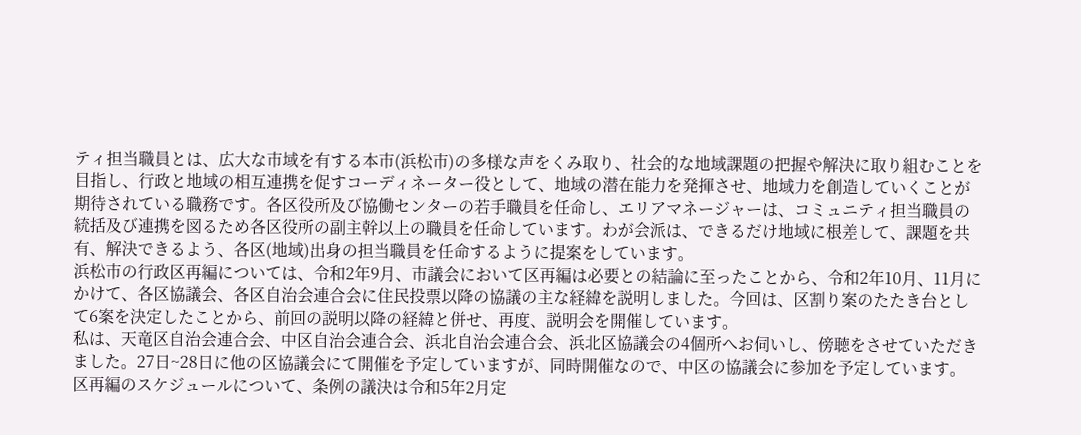ティ担当職員とは、広大な市域を有する本市(浜松市)の多様な声をくみ取り、社会的な地域課題の把握や解決に取り組むことを目指し、行政と地域の相互連携を促すコーディネーター役として、地域の潜在能力を発揮させ、地域力を創造していくことが期待されている職務です。各区役所及び協働センターの若手職員を任命し、エリアマネージャーは、コミュニティ担当職員の統括及び連携を図るため各区役所の副主幹以上の職員を任命しています。わが会派は、できるだけ地域に根差して、課題を共有、解決できるよう、各区(地域)出身の担当職員を任命するように提案をしています。
浜松市の行政区再編については、令和2年9月、市議会において区再編は必要との結論に至ったことから、令和2年10月、11月にかけて、各区協議会、各区自治会連合会に住民投票以降の協議の主な経緯を説明しました。今回は、区割り案のたたき台として6案を決定したことから、前回の説明以降の経緯と併せ、再度、説明会を開催しています。
私は、天竜区自治会連合会、中区自治会連合会、浜北自治会連合会、浜北区協議会の4個所へお伺いし、傍聴をさせていただきました。27日~28日に他の区協議会にて開催を予定していますが、同時開催なので、中区の協議会に参加を予定しています。
区再編のスケジュールについて、条例の議決は令和5年2月定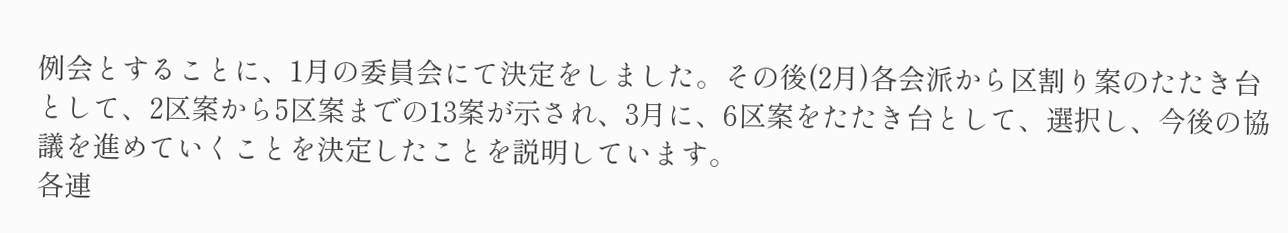例会とすることに、1月の委員会にて決定をしました。その後(2月)各会派から区割り案のたたき台として、2区案から5区案までの13案が示され、3月に、6区案をたたき台として、選択し、今後の協議を進めていくことを決定したことを説明しています。
各連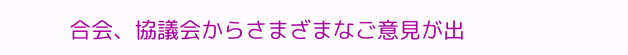合会、協議会からさまざまなご意見が出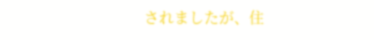されましたが、住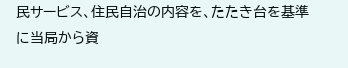民サービス、住民自治の内容を、たたき台を基準に当局から資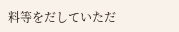料等をだしていただ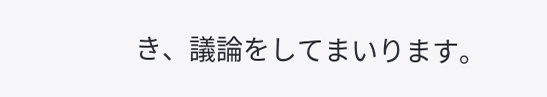き、議論をしてまいります。